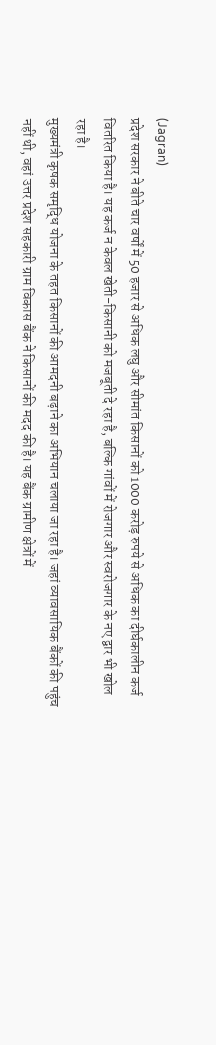(Jagran)
प्रदेश सरकार ने बीते चार वर्षों में 50 हजार से अधिक लघु और सीमांत किसानों को 1000 करोड़ रुपये से अधिक का दीर्घकालीन कर्ज वितरित किया है। यह कर्ज न केवल खेती-किसानी को मजबूती दे रहा है, बल्कि गांवों में रोजगार और स्वरोजगार के नए द्वार भी खोल रहा है।
मुख्यमंत्री कृषक समृद्धि योजना के तहत किसानों की आमदनी बढ़ाने का अभियान चलाया जा रहा है। जहां व्यावसायिक बैंकों की पहुंच नहीं थी, वहां उत्तर प्रदेश सहकारी ग्राम विकास बैंक ने किसानों की मदद की है। यह बैंक ग्रामीण क्षेत्रों में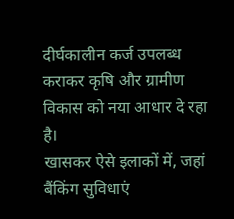दीर्घकालीन कर्ज उपलब्ध कराकर कृषि और ग्रामीण विकास को नया आधार दे रहा है।
खासकर ऐसे इलाकों में, जहां बैंकिंग सुविधाएं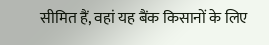सीमित हैं, वहां यह बैंक किसानों के लिए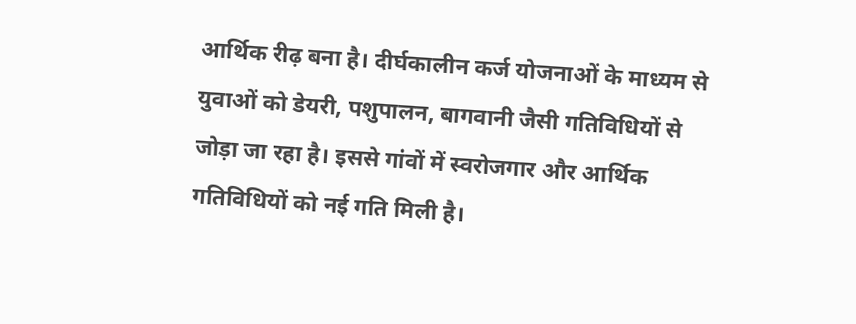आर्थिक रीढ़ बना है। दीर्घकालीन कर्ज योजनाओं के माध्यम से युवाओं को डेयरी, पशुपालन, बागवानी जैसी गतिविधियों से जोड़ा जा रहा है। इससे गांवों में स्वरोजगार और आर्थिक गतिविधियों को नई गति मिली है।